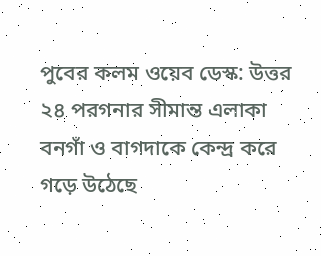পুবের কলম ওয়েব ডেস্ক: উত্তর ২৪ পরগনার সীমান্ত এলাকা বনগাঁ ও বাগদাকে কেন্দ্র করে গড়ে উঠেছে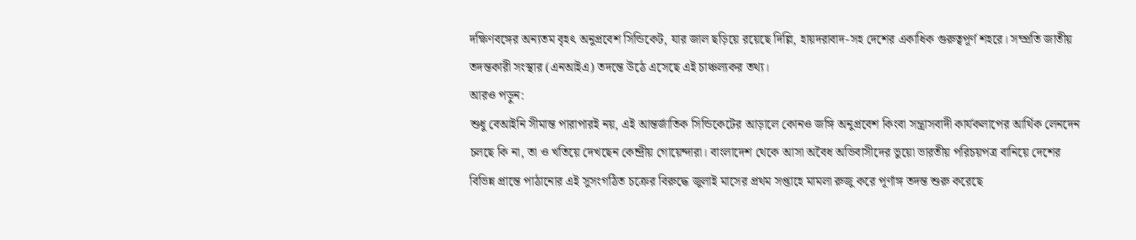দক্ষিণবঙ্গের অন্যতম বৃহৎ অনুপ্রবেশ সিন্ডিকেট, যার জাল ছড়িয়ে রয়েছে দিল্লি, হায়দরাবাদ-সহ দেশের একাধিক গুরুত্বপূর্ণ শহরে। সম্প্রতি জাতীয় তদন্তকারী সংস্থার (এনআইএ) তদন্তে উঠে এসেছে এই চাঞ্চল্যকর তথ্য।
আরও পড়ুন:
শুধু বেআইনি সীমান্ত পারাপারই নয়, এই আন্তর্জাতিক সিন্ডিকেটের আড়ালে কোনও জঙ্গি অনুপ্রবেশ কিংবা সন্ত্রাসবাদী কার্যকলাপের আর্থিক লেনদেন চলছে কি না, তা ও খতিয়ে দেখছেন কেন্দ্রীয় গোয়েন্দারা। বাংলাদেশ থেকে আসা অবৈধ অভিবাসীদের ভুয়ো ভারতীয় পরিচয়পত্র বানিয়ে দেশের বিভিন্ন প্রান্তে পাঠানোর এই সুসংগঠিত চক্রের বিরুদ্ধে জুলাই মাসের প্রথম সপ্তাহে মামলা রুজু করে পূর্ণাঙ্গ তদন্ত শুরু করেছে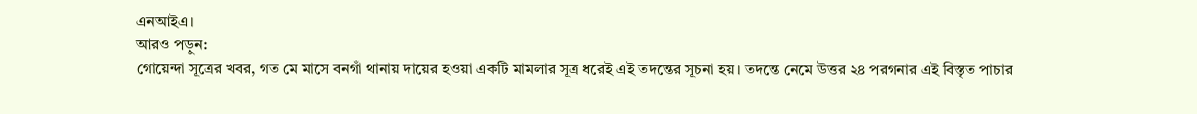এনআইএ।
আরও পড়ুন:
গোয়েন্দা সূত্রের খবর, গত মে মাসে বনগাঁ থানায় দায়ের হওয়া একটি মামলার সূত্র ধরেই এই তদন্তের সূচনা হয়। তদন্তে নেমে উত্তর ২৪ পরগনার এই বিস্তৃত পাচার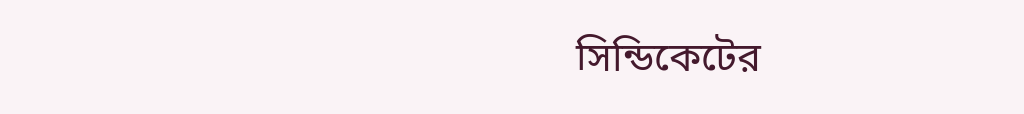সিন্ডিকেটের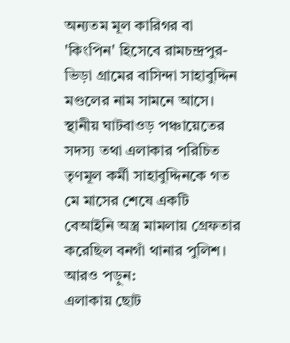অন্যতম মূল কারিগর বা 'কিংপিন' হিসেবে রামচন্দ্রপুর-ভিড়া গ্রামের বাসিন্দা সাহাবুদ্দিন মণ্ডলের নাম সামনে আসে। স্থানীয় ঘাটবাওড় পঞ্চায়েতের সদস্য তথা এলাকার পরিচিত তৃণমূল কর্মী সাহাবুদ্দিনকে গত মে মাসের শেষে একটি বেআইনি অস্ত্র মামলায় গ্রেফতার করেছিল বনগাঁ থানার পুলিশ।
আরও পড়ুন:
এলাকায় ছোট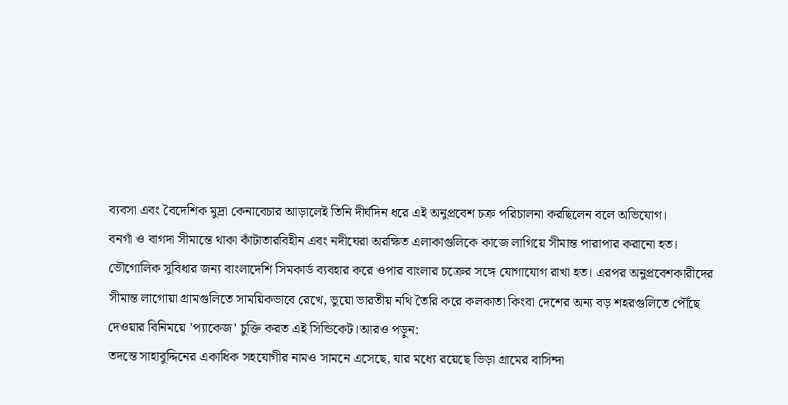ব্যবসা এবং বৈদেশিক মুদ্রা কেনাবেচার আড়ালেই তিনি দীর্ঘদিন ধরে এই অনুপ্রবেশ চক্র পরিচালনা করছিলেন বলে অভিযোগ।
বনগাঁ ও বাগদা সীমান্তে থাকা কাঁটাতারবিহীন এবং নদীঘেরা অরক্ষিত এলাকাগুলিকে কাজে লাগিয়ে সীমান্ত পারাপার করানো হত। ভৌগোলিক সুবিধার জন্য বাংলাদেশি সিমকার্ড ব্যবহার করে ওপার বাংলার চক্রের সঙ্গে যোগাযোগ রাখা হত। এরপর অনুপ্রবেশকারীদের সীমান্ত লাগোয়া গ্রামগুলিতে সাময়িকভাবে রেখে, ভুয়ো ভারতীয় নথি তৈরি করে কলকাতা কিংবা দেশের অন্য বড় শহরগুলিতে পৌঁছে দেওয়ার বিনিময়ে 'প্যাকেজ' চুক্তি করত এই সিন্ডিকেট।আরও পড়ুন:
তদন্তে সাহাবুদ্দিনের একাধিক সহযোগীর নামও সামনে এসেছে, যার মধ্যে রয়েছে ভিড়া গ্রামের বাসিন্দা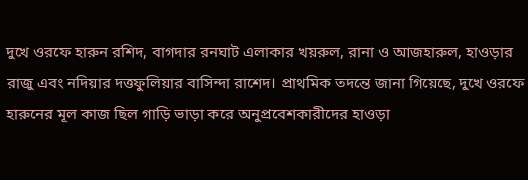দুখে ওরফে হারুন রশিদ, বাগদার রনঘাট এলাকার খয়রুল, রানা ও আজহারুল, হাওড়ার রাজু এবং নদিয়ার দত্তফুলিয়ার বাসিন্দা রাশেদ। প্রাথমিক তদন্তে জানা গিয়েছে, দুখে ওরফে হারুনের মূল কাজ ছিল গাড়ি ভাড়া করে অনুপ্রবেশকারীদের হাওড়া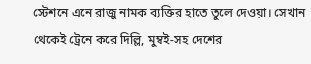স্টেশনে এনে রাজু নামক ব্যক্তির হাতে তুলে দেওয়া। সেখান থেকেই ট্রেনে করে দিল্লি, মুম্বই-সহ দেশের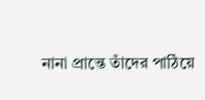নানা প্রান্তে তাঁদের পাঠিয়ে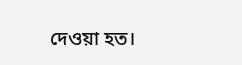দেওয়া হত।